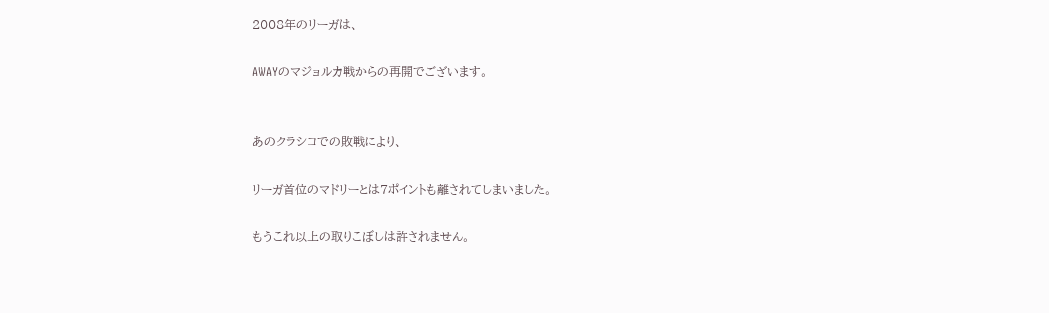2008年のリーガは、

AWAYのマジョルカ戦からの再開でございます。


あのクラシコでの敗戦により、

リーガ首位のマドリーとは7ポイントも離されてしまいました。

もうこれ以上の取りこぼしは許されません。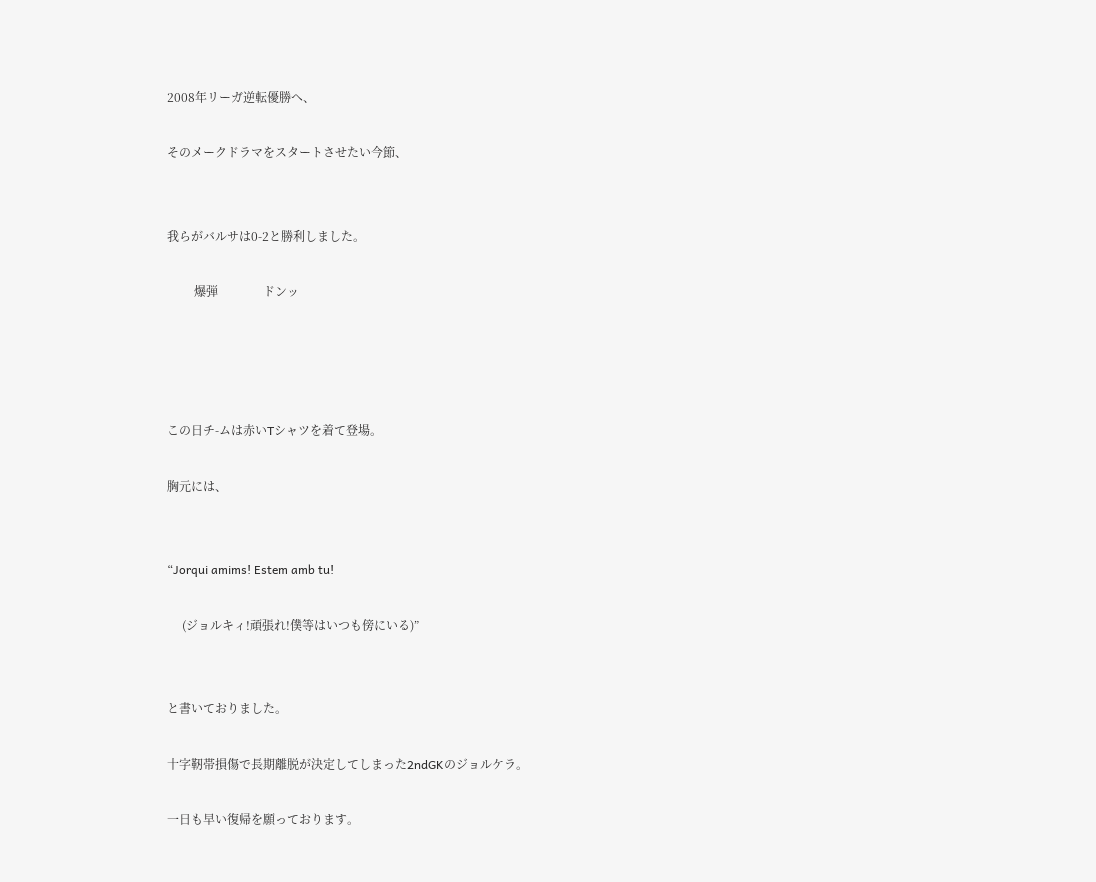2008年リーガ逆転優勝へ、

そのメークドラマをスタートさせたい今節、


我らがバルサは0-2と勝利しました。

         爆弾               ドンッ




この日チ-ムは赤いTシャツを着て登場。

胸元には、


“Jorqui amims! Estem amb tu!

     (ジョルキィ!頑張れ!僕等はいつも傍にいる)”


と書いておりました。

十字靭帯損傷で長期離脱が決定してしまった2ndGKのジョルケラ。

一日も早い復帰を願っております。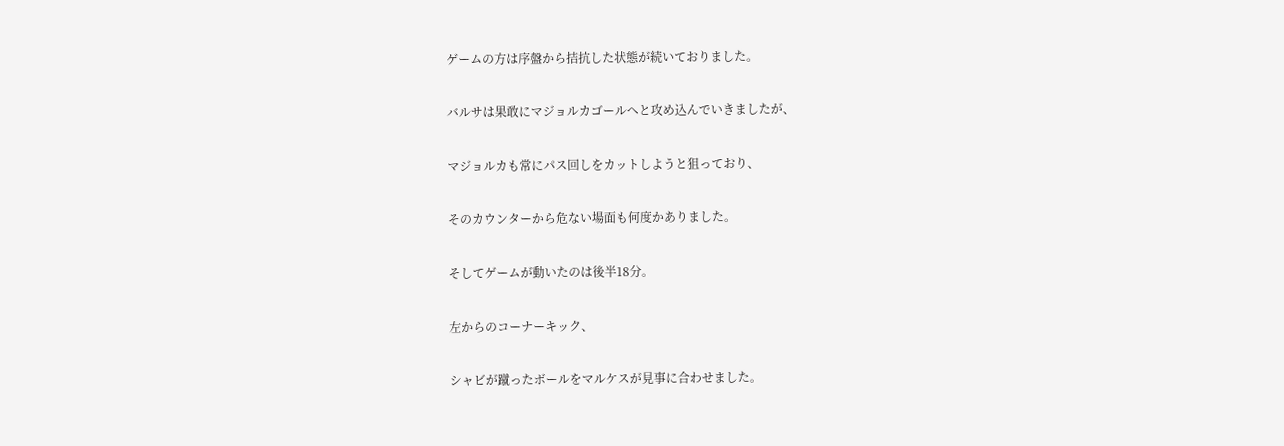ゲームの方は序盤から拮抗した状態が続いておりました。

バルサは果敢にマジョルカゴールへと攻め込んでいきましたが、

マジョルカも常にパス回しをカットしようと狙っており、

そのカウンターから危ない場面も何度かありました。

そしてゲームが動いたのは後半18分。

左からのコーナーキック、

シャビが蹴ったボールをマルケスが見事に合わせました。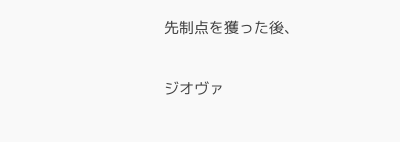先制点を獲った後、

ジオヴァ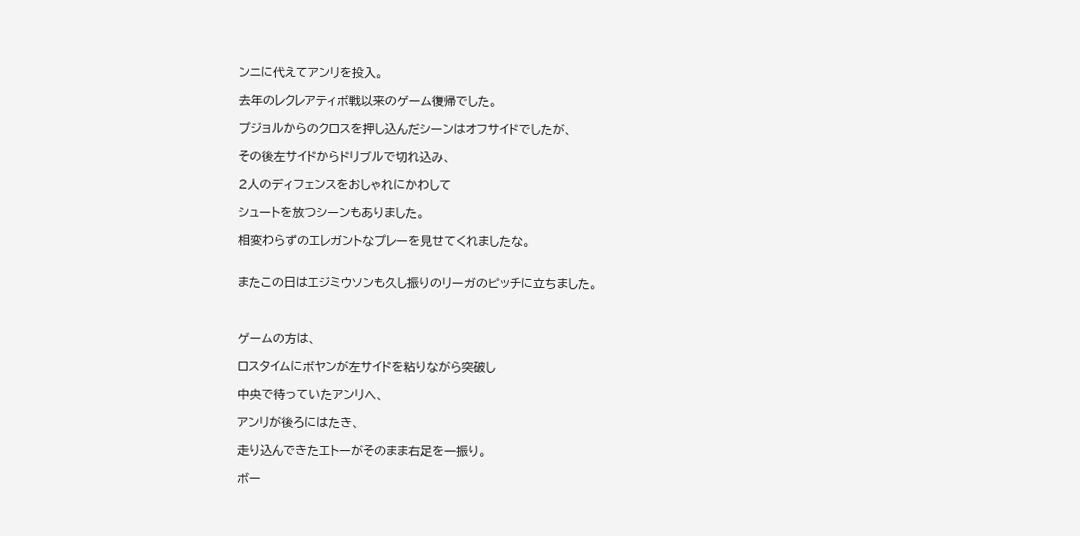ンニに代えてアンリを投入。

去年のレクレアティボ戦以来のゲーム復帰でした。

プジョルからのクロスを押し込んだシーンはオフサイドでしたが、

その後左サイドからドリブルで切れ込み、

2人のディフェンスをおしゃれにかわして

シュートを放つシーンもありました。

相変わらずのエレガントなプレーを見せてくれましたな。


またこの日はエジミウソンも久し振りのリーガのピッチに立ちました。



ゲームの方は、

ロスタイムにボヤンが左サイドを粘りながら突破し

中央で待っていたアンリへ、

アンリが後ろにはたき、

走り込んできたエトーがそのまま右足を一振り。

ボー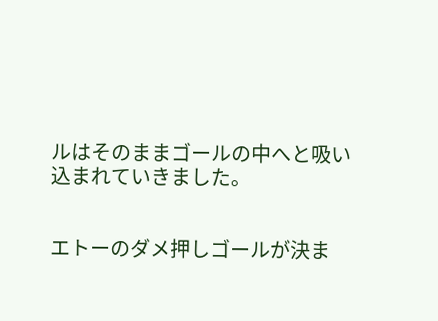ルはそのままゴールの中へと吸い込まれていきました。


エトーのダメ押しゴールが決ま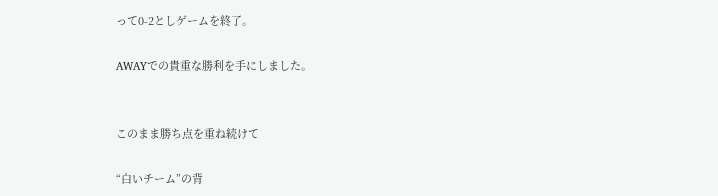って0-2としゲームを終了。

AWAYでの貴重な勝利を手にしました。


このまま勝ち点を重ね続けて

“白いチーム”の背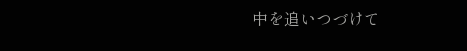中を追いつづけて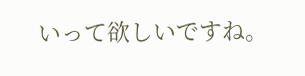いって欲しいですね。